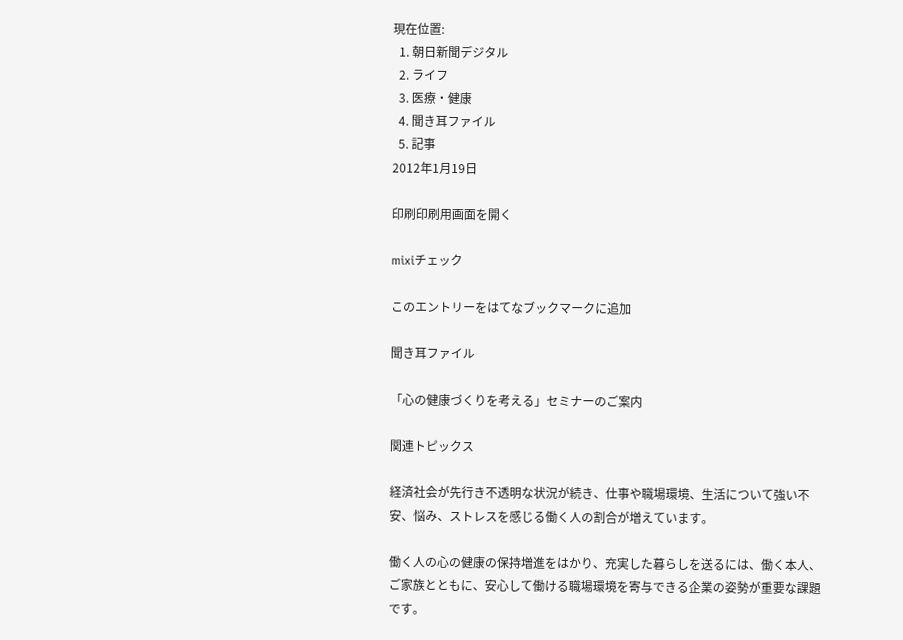現在位置:
  1. 朝日新聞デジタル
  2. ライフ
  3. 医療・健康
  4. 聞き耳ファイル
  5. 記事
2012年1月19日

印刷印刷用画面を開く

mixiチェック

このエントリーをはてなブックマークに追加

聞き耳ファイル

「心の健康づくりを考える」セミナーのご案内

関連トピックス

経済社会が先行き不透明な状況が続き、仕事や職場環境、生活について強い不安、悩み、ストレスを感じる働く人の割合が増えています。

働く人の心の健康の保持増進をはかり、充実した暮らしを送るには、働く本人、ご家族とともに、安心して働ける職場環境を寄与できる企業の姿勢が重要な課題です。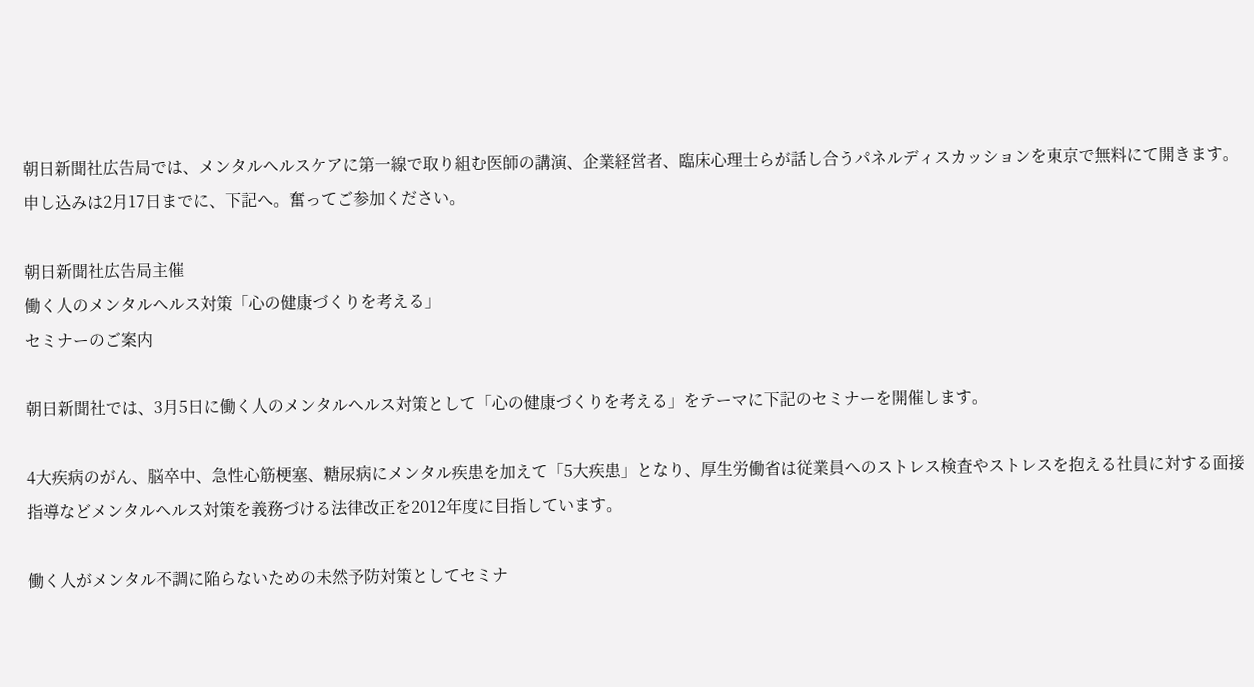朝日新聞社広告局では、メンタルヘルスケアに第一線で取り組む医師の講演、企業経営者、臨床心理士らが話し合うパネルディスカッションを東京で無料にて開きます。申し込みは2月17日までに、下記へ。奮ってご参加ください。

朝日新聞社広告局主催
働く人のメンタルヘルス対策「心の健康づくりを考える」
セミナーのご案内

朝日新聞社では、3月5日に働く人のメンタルヘルス対策として「心の健康づくりを考える」をテーマに下記のセミナーを開催します。

4大疾病のがん、脳卒中、急性心筋梗塞、糖尿病にメンタル疾患を加えて「5大疾患」となり、厚生労働省は従業員へのストレス検査やストレスを抱える社員に対する面接指導などメンタルヘルス対策を義務づける法律改正を2012年度に目指しています。

働く人がメンタル不調に陥らないための未然予防対策としてセミナ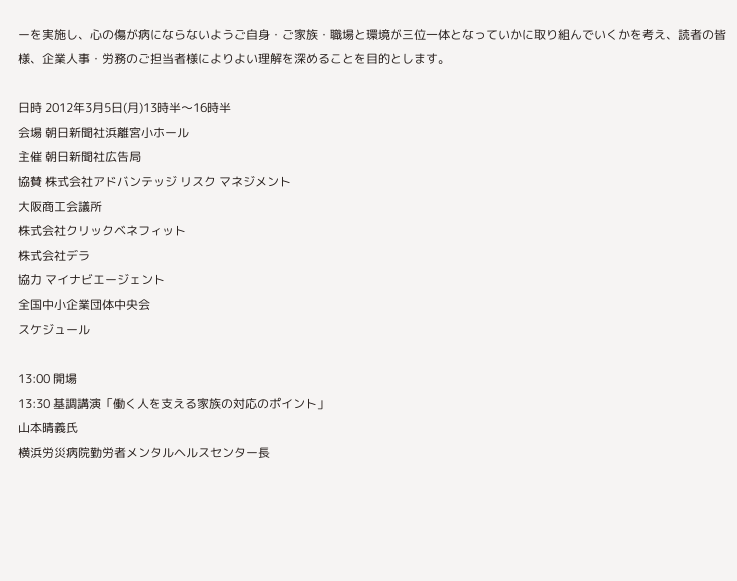ーを実施し、心の傷が病にならないようご自身・ご家族・職場と環境が三位一体となっていかに取り組んでいくかを考え、読者の皆様、企業人事・労務のご担当者様によりよい理解を深めることを目的とします。

日時 2012年3月5日(月)13時半〜16時半
会場 朝日新聞社浜離宮小ホール
主催 朝日新聞社広告局
協賛 株式会社アドバンテッジ リスク マネジメント
大阪商工会議所
株式会社クリックベネフィット
株式会社デラ
協力 マイナビエージェント
全国中小企業団体中央会
スケジュール

13:00 開場
13:30 基調講演「働く人を支える家族の対応のポイント」
山本晴義氏
横浜労災病院勤労者メンタルヘルスセンター長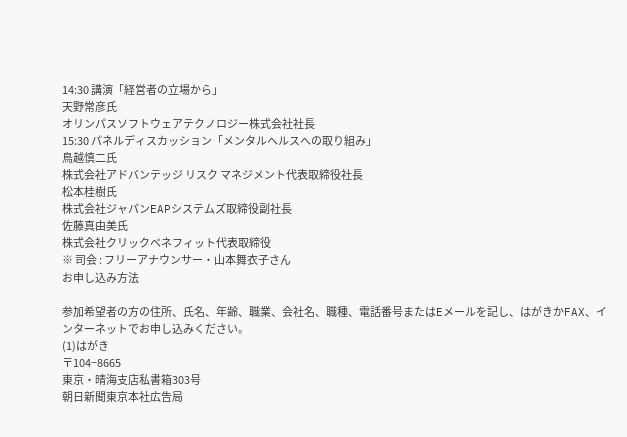14:30 講演「経営者の立場から」
天野常彦氏
オリンパスソフトウェアテクノロジー株式会社社長
15:30 パネルディスカッション「メンタルヘルスへの取り組み」
鳥越慎二氏
株式会社アドバンテッジ リスク マネジメント代表取締役社長
松本桂樹氏
株式会社ジャパンEAPシステムズ取締役副社長
佐藤真由美氏
株式会社クリックベネフィット代表取締役
※ 司会 : フリーアナウンサー・山本舞衣子さん
お申し込み方法

参加希望者の方の住所、氏名、年齢、職業、会社名、職種、電話番号またはEメールを記し、はがきかFAX、インターネットでお申し込みください。
(1)はがき
〒104−8665
東京・晴海支店私書箱303号
朝日新聞東京本社広告局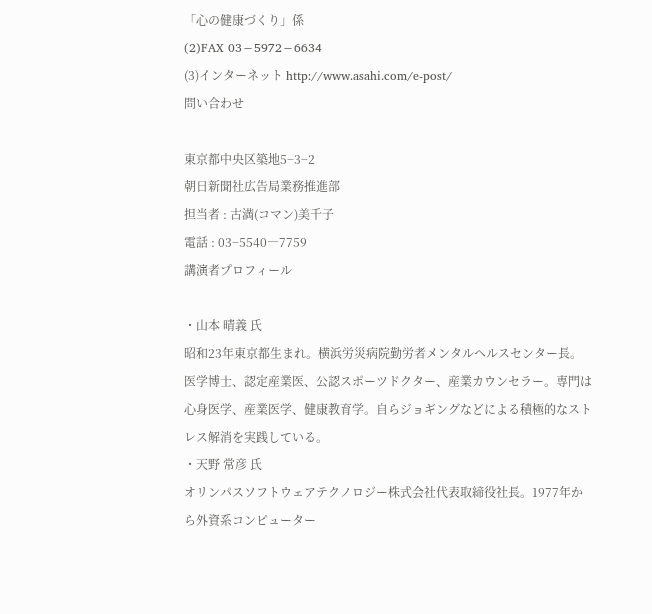「心の健康づくり」係
(2)FAX 03−5972−6634
(3)インターネット http://www.asahi.com/e-post/
問い合わせ

東京都中央区築地5−3−2
朝日新聞社広告局業務推進部
担当者 : 古満(コマン)美千子
電話 : 03−5540―7759
講演者プロフィール

・山本 晴義 氏
昭和23年東京都生まれ。横浜労災病院勤労者メンタルヘルスセンター長。医学博士、認定産業医、公認スポーツドクター、産業カウンセラー。専門は心身医学、産業医学、健康教育学。自らジョギングなどによる積極的なストレス解消を実践している。
・天野 常彦 氏
オリンパスソフトウェアテクノロジー株式会社代表取締役社長。1977年から外資系コンピューター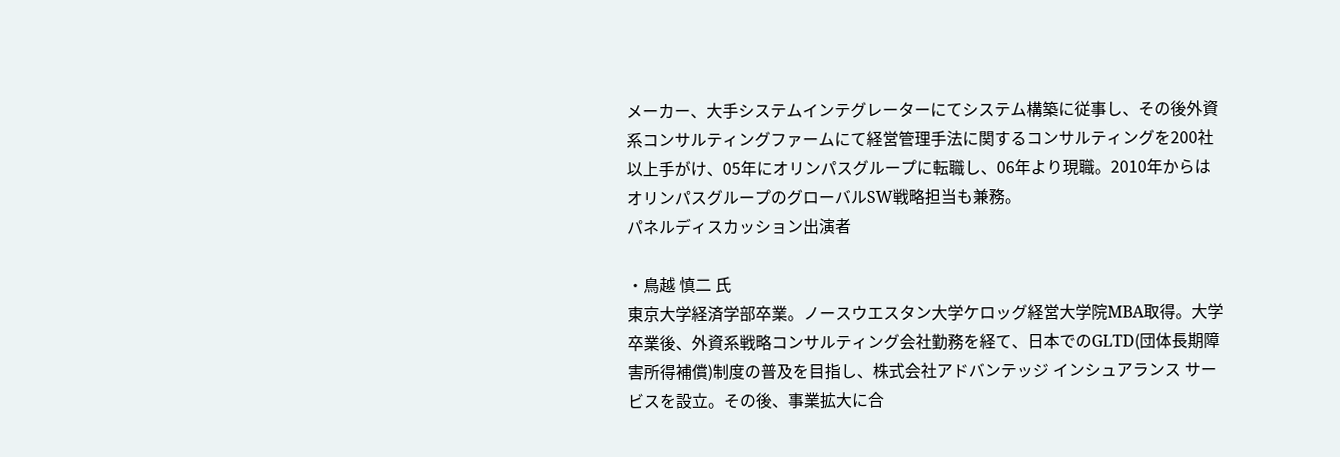メーカー、大手システムインテグレーターにてシステム構築に従事し、その後外資系コンサルティングファームにて経営管理手法に関するコンサルティングを200社以上手がけ、05年にオリンパスグループに転職し、06年より現職。2010年からはオリンパスグループのグローバルSW戦略担当も兼務。
パネルディスカッション出演者

・鳥越 慎二 氏
東京大学経済学部卒業。ノースウエスタン大学ケロッグ経営大学院MBA取得。大学卒業後、外資系戦略コンサルティング会社勤務を経て、日本でのGLTD(団体長期障害所得補償)制度の普及を目指し、株式会社アドバンテッジ インシュアランス サービスを設立。その後、事業拡大に合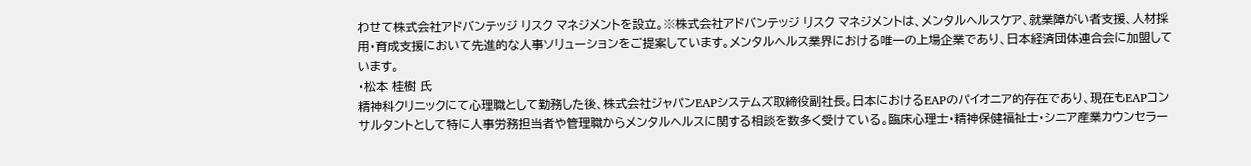わせて株式会社アドバンテッジ リスク マネジメントを設立。※株式会社アドバンテッジ リスク マネジメントは、メンタルヘルスケア、就業障がい者支援、人材採用・育成支援において先進的な人事ソリューションをご提案しています。メンタルヘルス業界における唯一の上場企業であり、日本経済団体連合会に加盟しています。
・松本 桂樹 氏
精神科クリニックにて心理職として勤務した後、株式会社ジャパンEAPシステムズ取締役副社長。日本におけるEAPのパイオニア的存在であり、現在もEAPコンサルタントとして特に人事労務担当者や管理職からメンタルヘルスに関する相談を数多く受けている。臨床心理士・精神保健福祉士・シニア産業カウンセラー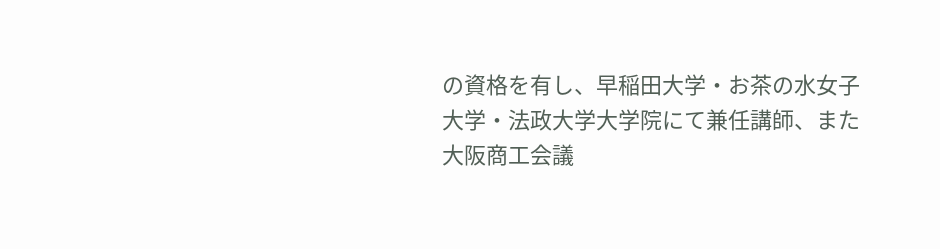の資格を有し、早稲田大学・お茶の水女子大学・法政大学大学院にて兼任講師、また大阪商工会議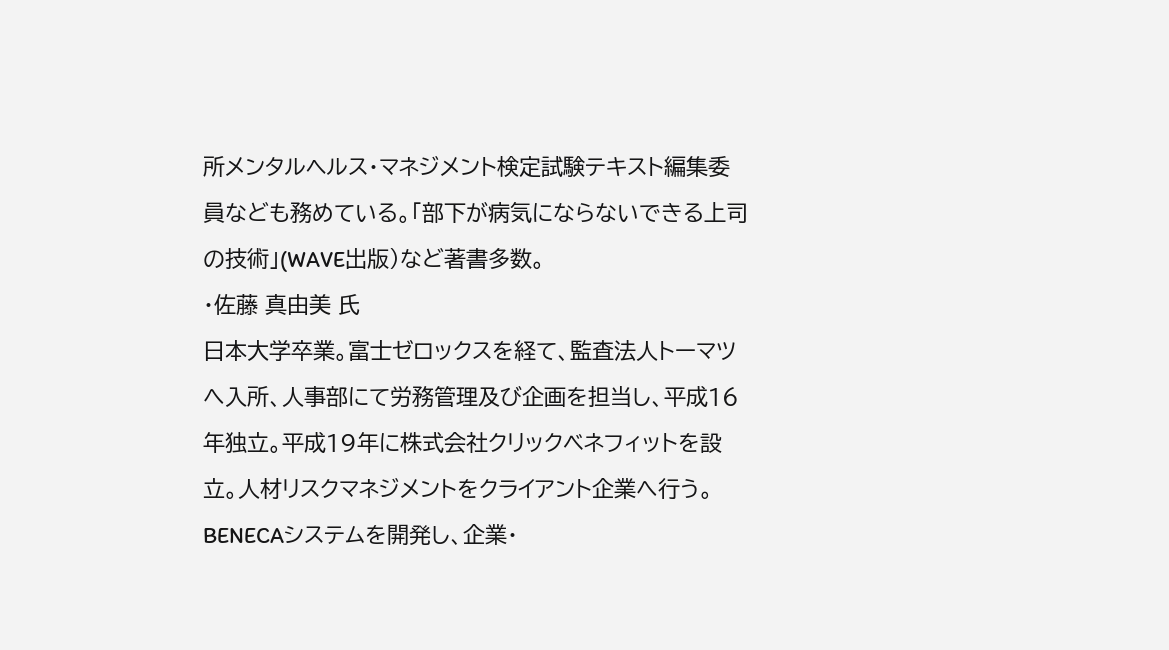所メンタルヘルス・マネジメント検定試験テキスト編集委員なども務めている。「部下が病気にならないできる上司の技術」(WAVE出版)など著書多数。
・佐藤 真由美 氏
日本大学卒業。富士ゼロックスを経て、監査法人トーマツへ入所、人事部にて労務管理及び企画を担当し、平成16年独立。平成19年に株式会社クリックベネフィットを設立。人材リスクマネジメントをクライアント企業へ行う。BENECAシステムを開発し、企業・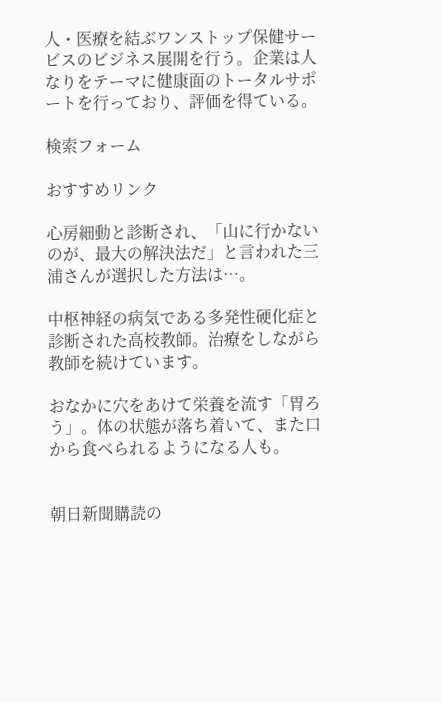人・医療を結ぶワンストップ保健サービスのビジネス展開を行う。企業は人なりをテーマに健康面のトータルサポートを行っており、評価を得ている。

検索フォーム

おすすめリンク

心房細動と診断され、「山に行かないのが、最大の解決法だ」と言われた三浦さんが選択した方法は…。

中枢神経の病気である多発性硬化症と診断された高校教師。治療をしながら教師を続けています。

おなかに穴をあけて栄養を流す「胃ろう」。体の状態が落ち着いて、また口から食べられるようになる人も。


朝日新聞購読の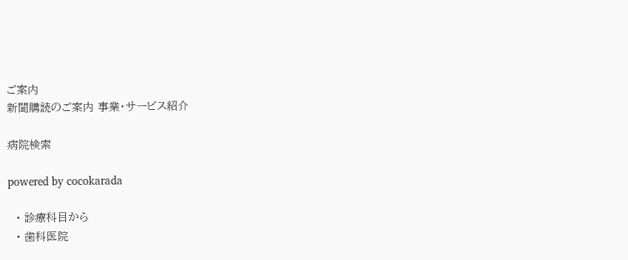ご案内
新聞購読のご案内 事業・サービス紹介

病院検索

powered by cocokarada

  • 診療科目から
  • 歯科医院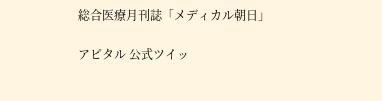総合医療月刊誌「メディカル朝日」

アピタル 公式ツイッ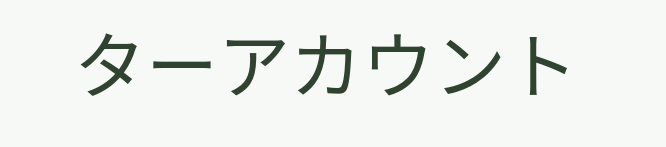ターアカウント